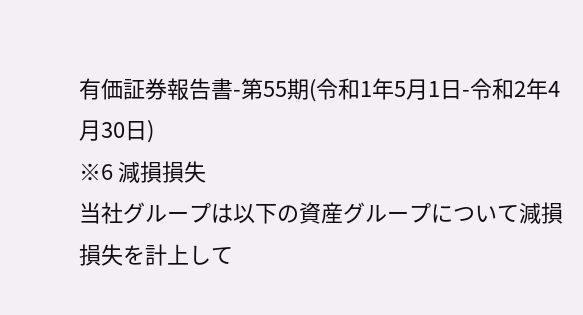有価証券報告書-第55期(令和1年5月1日-令和2年4月30日)
※6 減損損失
当社グループは以下の資産グループについて減損損失を計上して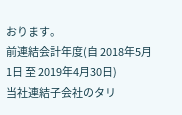おります。
前連結会計年度(自 2018年5月1日 至 2019年4月30日)
当社連結子会社のタリ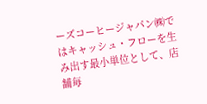ーズコーヒージャパン㈱ではキャッシュ・フローを生み出す最小単位として、店舗毎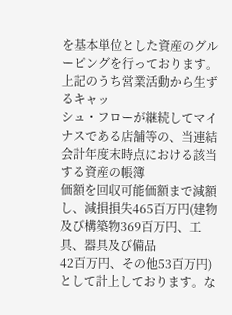を基本単位とした資産のグルーピングを行っております。上記のうち営業活動から生ずるキャッ
シュ・フローが継続してマイナスである店舗等の、当連結会計年度末時点における該当する資産の帳簿
価額を回収可能価額まで減額し、減損損失465百万円(建物及び構築物369百万円、工具、器具及び備品
42百万円、その他53百万円)として計上しております。な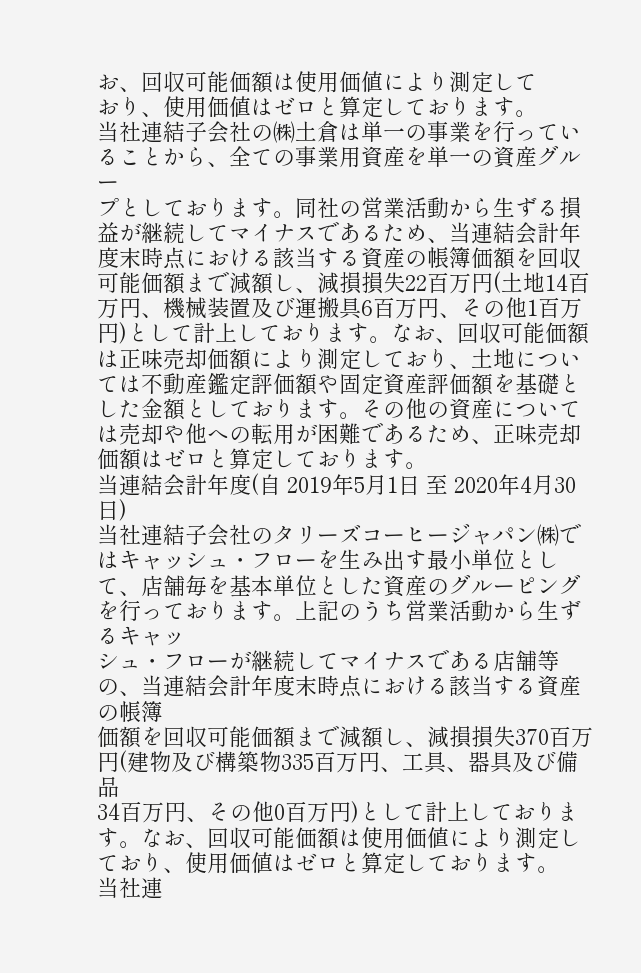お、回収可能価額は使用価値により測定して
おり、使用価値はゼロと算定しております。
当社連結子会社の㈱土倉は単一の事業を行っていることから、全ての事業用資産を単一の資産グルー
プとしております。同社の営業活動から生ずる損益が継続してマイナスであるため、当連結会計年度末時点における該当する資産の帳簿価額を回収可能価額まで減額し、減損損失22百万円(土地14百万円、機械装置及び運搬具6百万円、その他1百万円)として計上しております。なお、回収可能価額は正味売却価額により測定しており、土地については不動産鑑定評価額や固定資産評価額を基礎とした金額としております。その他の資産については売却や他への転用が困難であるため、正味売却価額はゼロと算定しております。
当連結会計年度(自 2019年5月1日 至 2020年4月30日)
当社連結子会社のタリーズコーヒージャパン㈱ではキャッシュ・フローを生み出す最小単位として、店舗毎を基本単位とした資産のグルーピングを行っております。上記のうち営業活動から生ずるキャッ
シュ・フローが継続してマイナスである店舗等の、当連結会計年度末時点における該当する資産の帳簿
価額を回収可能価額まで減額し、減損損失370百万円(建物及び構築物335百万円、工具、器具及び備品
34百万円、その他0百万円)として計上しております。なお、回収可能価額は使用価値により測定しており、使用価値はゼロと算定しております。
当社連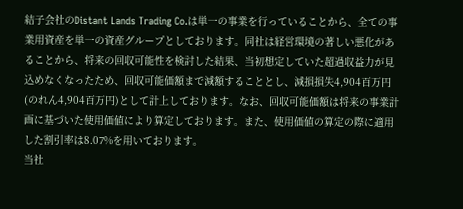結子会社のDistant Lands Trading Co.は単一の事業を行っていることから、全ての事業用資産を単一の資産グループとしております。同社は経営環境の著しい悪化があることから、将来の回収可能性を検討した結果、当初想定していた超過収益力が見込めなくなったため、回収可能価額まで減額することとし、減損損失4,904百万円(のれん4,904百万円)として計上しております。なお、回収可能価額は将来の事業計画に基づいた使用価値により算定しております。また、使用価値の算定の際に適用した割引率は8.07%を用いております。
当社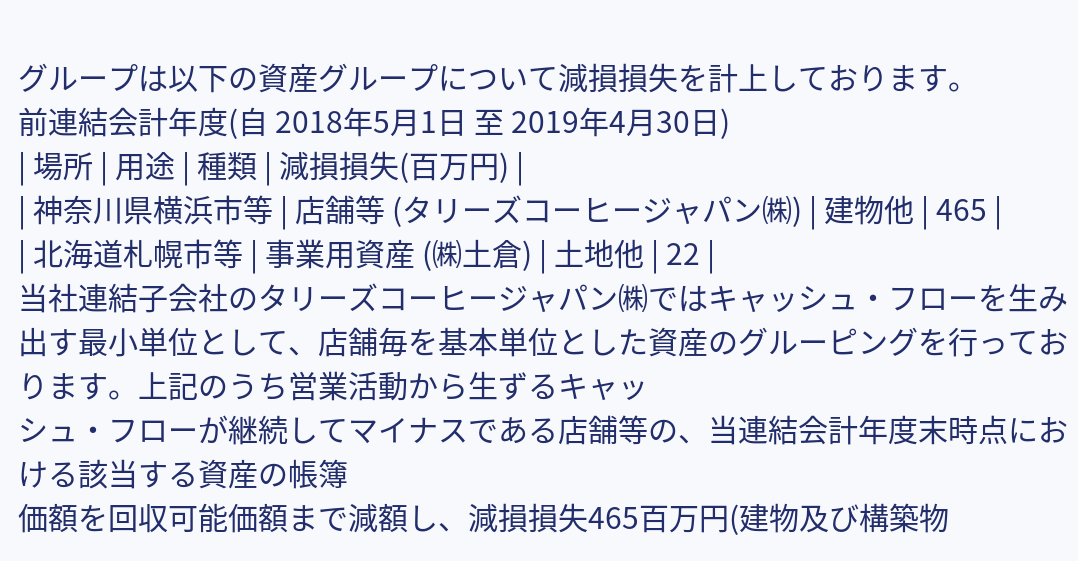グループは以下の資産グループについて減損損失を計上しております。
前連結会計年度(自 2018年5月1日 至 2019年4月30日)
| 場所 | 用途 | 種類 | 減損損失(百万円) |
| 神奈川県横浜市等 | 店舗等 (タリーズコーヒージャパン㈱) | 建物他 | 465 |
| 北海道札幌市等 | 事業用資産 (㈱土倉) | 土地他 | 22 |
当社連結子会社のタリーズコーヒージャパン㈱ではキャッシュ・フローを生み出す最小単位として、店舗毎を基本単位とした資産のグルーピングを行っております。上記のうち営業活動から生ずるキャッ
シュ・フローが継続してマイナスである店舗等の、当連結会計年度末時点における該当する資産の帳簿
価額を回収可能価額まで減額し、減損損失465百万円(建物及び構築物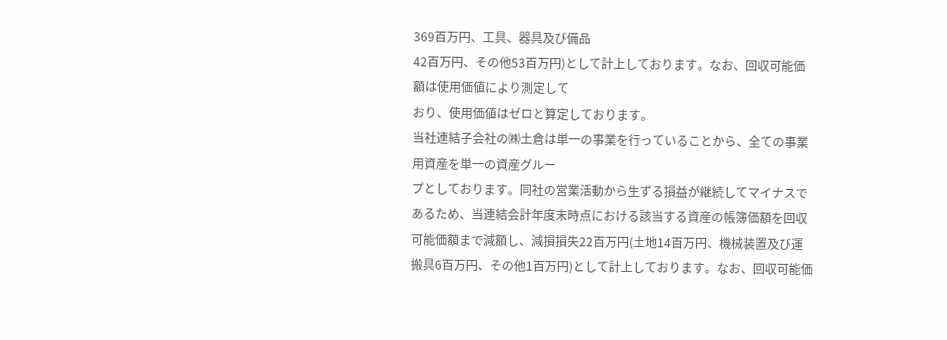369百万円、工具、器具及び備品
42百万円、その他53百万円)として計上しております。なお、回収可能価額は使用価値により測定して
おり、使用価値はゼロと算定しております。
当社連結子会社の㈱土倉は単一の事業を行っていることから、全ての事業用資産を単一の資産グルー
プとしております。同社の営業活動から生ずる損益が継続してマイナスであるため、当連結会計年度末時点における該当する資産の帳簿価額を回収可能価額まで減額し、減損損失22百万円(土地14百万円、機械装置及び運搬具6百万円、その他1百万円)として計上しております。なお、回収可能価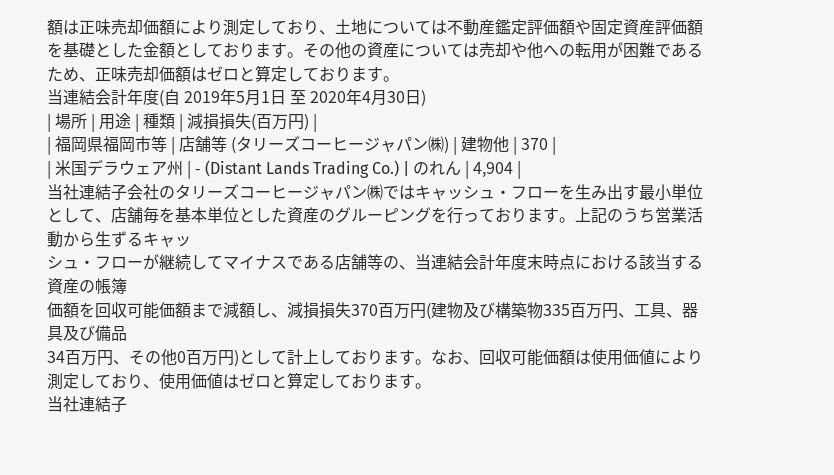額は正味売却価額により測定しており、土地については不動産鑑定評価額や固定資産評価額を基礎とした金額としております。その他の資産については売却や他への転用が困難であるため、正味売却価額はゼロと算定しております。
当連結会計年度(自 2019年5月1日 至 2020年4月30日)
| 場所 | 用途 | 種類 | 減損損失(百万円) |
| 福岡県福岡市等 | 店舗等 (タリーズコーヒージャパン㈱) | 建物他 | 370 |
| 米国デラウェア州 | - (Distant Lands Trading Co.) | のれん | 4,904 |
当社連結子会社のタリーズコーヒージャパン㈱ではキャッシュ・フローを生み出す最小単位として、店舗毎を基本単位とした資産のグルーピングを行っております。上記のうち営業活動から生ずるキャッ
シュ・フローが継続してマイナスである店舗等の、当連結会計年度末時点における該当する資産の帳簿
価額を回収可能価額まで減額し、減損損失370百万円(建物及び構築物335百万円、工具、器具及び備品
34百万円、その他0百万円)として計上しております。なお、回収可能価額は使用価値により測定しており、使用価値はゼロと算定しております。
当社連結子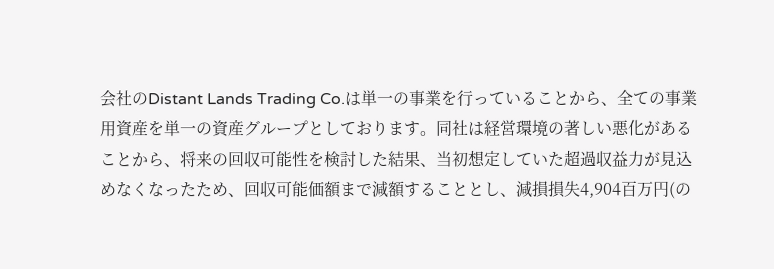会社のDistant Lands Trading Co.は単一の事業を行っていることから、全ての事業用資産を単一の資産グループとしております。同社は経営環境の著しい悪化があることから、将来の回収可能性を検討した結果、当初想定していた超過収益力が見込めなくなったため、回収可能価額まで減額することとし、減損損失4,904百万円(の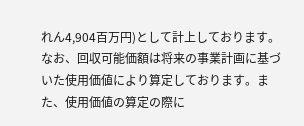れん4,904百万円)として計上しております。なお、回収可能価額は将来の事業計画に基づいた使用価値により算定しております。また、使用価値の算定の際に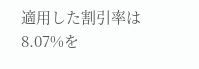適用した割引率は8.07%を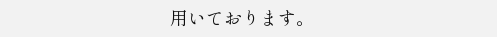用いております。